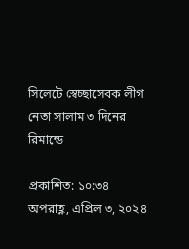সিলেটে স্বেচ্ছাসেবক লীগ নেতা সালাম ৩ দিনের রিমান্ডে

প্রকাশিত: ১০:৩৪ অপরাহ্ণ, এপ্রিল ৩, ২০২৪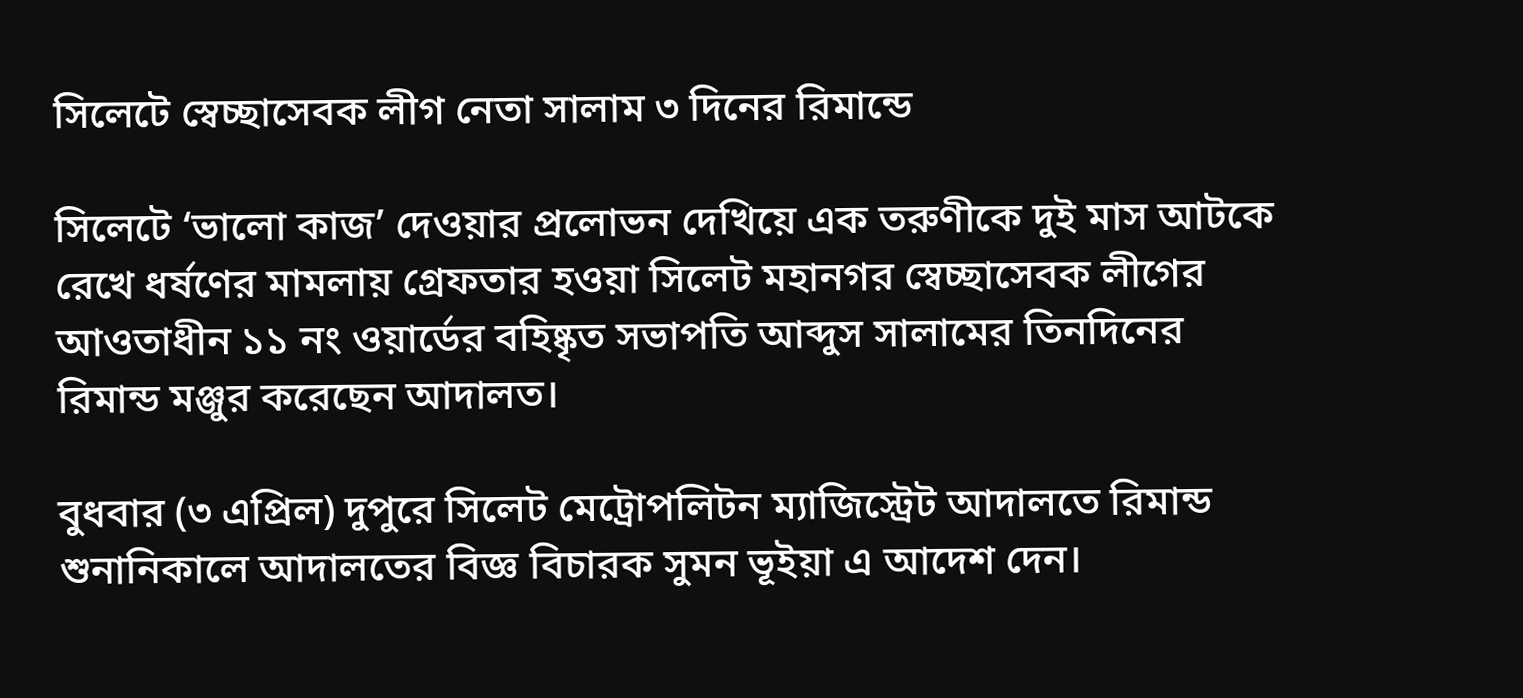সিলেটে স্বেচ্ছাসেবক লীগ নেতা সালাম ৩ দিনের রিমান্ডে

সিলেটে ‘ভালো কাজ’ দেওয়ার প্রলোভন দেখিয়ে এক তরুণীকে দুই মাস আটকে রেখে ধর্ষণের মামলায় গ্রেফতার হওয়া সিলেট মহানগর স্বেচ্ছাসেবক লীগের আওতাধীন ১১ নং ওয়ার্ডের বহিষ্কৃত সভাপতি আব্দুস সালামের তিনদিনের রিমান্ড মঞ্জুর করেছেন আদালত।

বুধবার (৩ এপ্রিল) দুপুরে সিলেট মেট্রোপলিটন ম্যাজিস্ট্রেট আদালতে রিমান্ড শুনানিকালে আদালতের বিজ্ঞ বিচারক সুমন ভূইয়া এ আদেশ দেন।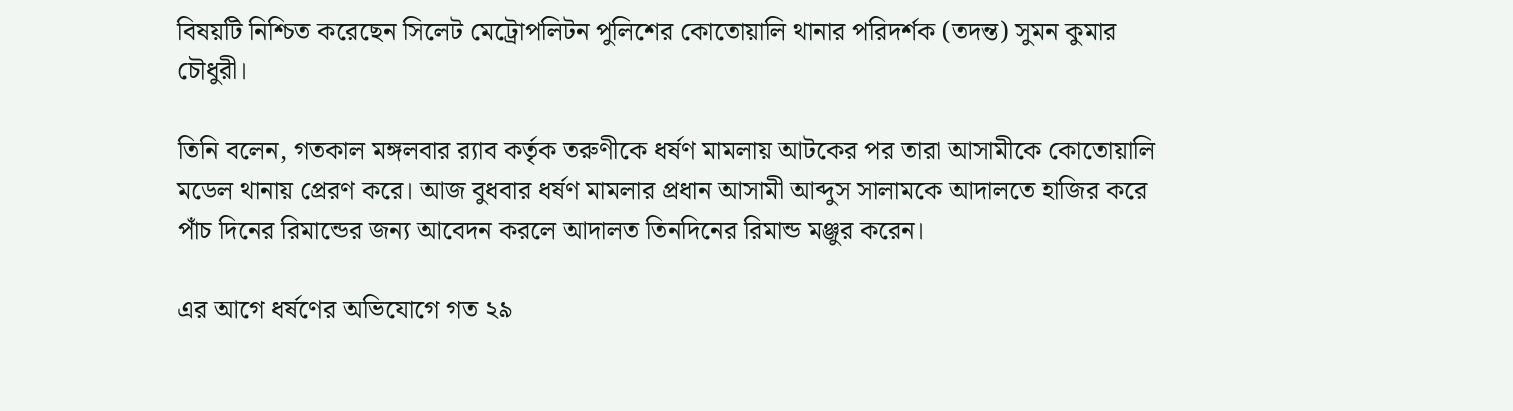বিষয়টি নিশ্চিত করেছেন সিলেট মেট্রোপলিটন পুলিশের কোতোয়ালি থানার পরিদর্শক (তদন্ত) সুমন কুমার চৌধুরী।

তিনি বলেন, গতকাল মঙ্গলবার র‍্যাব কর্তৃক তরুণীকে ধর্ষণ মামলায় আটকের পর তারা আসামীকে কোতোয়ালি মডেল থানায় প্রেরণ করে। আজ বুধবার ধর্ষণ মামলার প্রধান আসামী আব্দুস সালামকে আদালতে হাজির করে পাঁচ দিনের রিমান্ডের জন্য আবেদন করলে আদালত তিনদিনের রিমান্ড মঞ্জুর করেন।

এর আগে ধর্ষণের অভিযোগে গত ২৯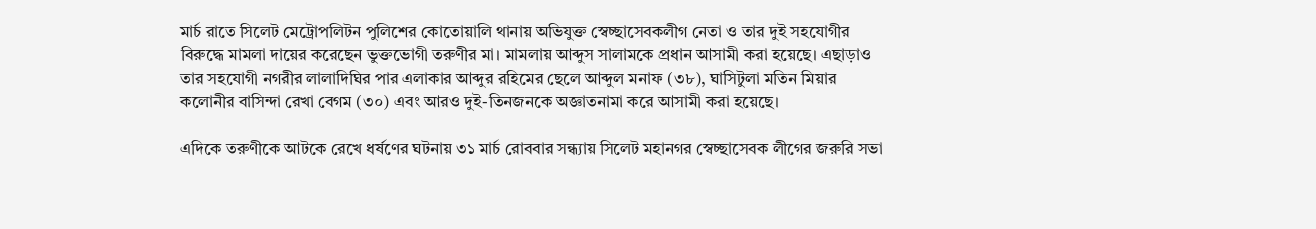মার্চ রাতে সিলেট মেট্রোপলিটন পুলিশের কোতোয়ালি থানায় অভিযুক্ত স্বেচ্ছাসেবকলীগ নেতা ও তার দুই সহযোগীর বিরুদ্ধে মামলা দায়ের করেছেন ভুক্তভোগী তরুণীর মা। মামলায় আব্দুস সালামকে প্রধান আসামী করা হয়েছে। এছাড়াও তার সহযোগী নগরীর লালাদিঘির পার এলাকার আব্দুর রহিমের ছেলে আব্দুল মনাফ (৩৮), ঘাসিটুলা মতিন মিয়ার কলোনীর বাসিন্দা রেখা বেগম (৩০) এবং আরও দুই-তিনজনকে অজ্ঞাতনামা করে আসামী করা হয়েছে।

এদিকে তরুণীকে আটকে রেখে ধর্ষণের ঘটনায় ৩১ মার্চ রোববার সন্ধ্যায় সিলেট মহানগর স্বেচ্ছাসেবক লীগের জরুরি সভা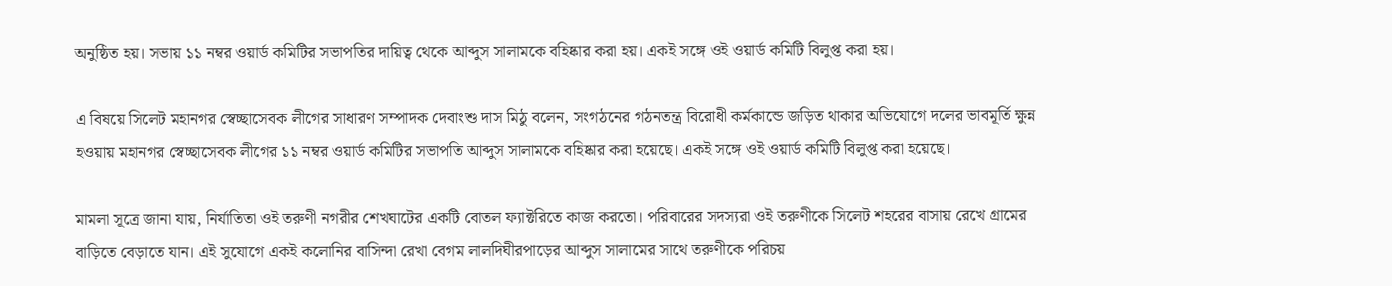অনুষ্ঠিত হয়। সভায় ১১ নম্বর ওয়ার্ড কমিটির সভাপতির দায়িত্ব থেকে আব্দুস সালামকে বহিষ্কার করা হয়। একই সঙ্গে ওই ওয়ার্ড কমিটি বিলুপ্ত করা হয়।

এ বিষয়ে সিলেট মহানগর স্বেচ্ছাসেবক লীগের সাধারণ সম্পাদক দেবাংশু দাস মিঠু বলেন, সংগঠনের গঠনতন্ত্র বিরোধী কর্মকান্ডে জড়িত থাকার অভিযোগে দলের ভাবমূর্তি ক্ষুন্ন হওয়ায় মহানগর স্বেচ্ছাসেবক লীগের ১১ নম্বর ওয়ার্ড কমিটির সভাপতি আব্দুস সালামকে বহিষ্কার করা হয়েছে। একই সঙ্গে ওই ওয়ার্ড কমিটি বিলুপ্ত করা হয়েছে।

মামলা সূত্রে জানা যায়, নির্যাতিতা ওই তরুণী নগরীর শেখঘাটের একটি বোতল ফ্যাক্টরিতে কাজ করতো। পরিবারের সদস্যরা ওই তরুণীকে সিলেট শহরের বাসায় রেখে গ্রামের বাড়িতে বেড়াতে যান। এই সুযোগে একই কলোনির বাসিন্দা রেখা বেগম লালদিঘীরপাড়ের আব্দুস সালামের সাথে তরুণীকে পরিচয়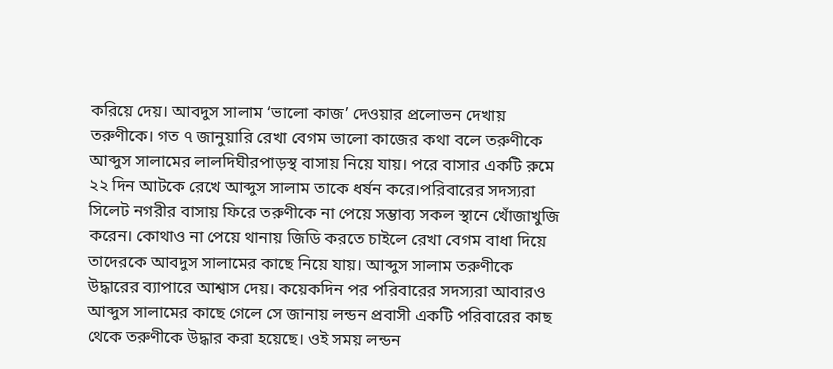করিয়ে দেয়। আবদুস সালাম ‘ভালো কাজ’ দেওয়ার প্রলোভন দেখায় তরুণীকে। গত ৭ জানুয়ারি রেখা বেগম ভালো কাজের কথা বলে তরুণীকে আব্দুস সালামের লালদিঘীরপাড়স্থ বাসায় নিয়ে যায়। পরে বাসার একটি রুমে ২২ দিন আটকে রেখে আব্দুস সালাম তাকে ধর্ষন করে।পরিবারের সদস্যরা সিলেট নগরীর বাসায় ফিরে তরুণীকে না পেয়ে সম্ভাব্য সকল স্থানে খোঁজাখুজি করেন। কোথাও না পেয়ে থানায় জিডি করতে চাইলে রেখা বেগম বাধা দিয়ে তাদেরকে আবদুস সালামের কাছে নিয়ে যায়। আব্দুস সালাম তরুণীকে উদ্ধারের ব্যাপারে আশ্বাস দেয়। কয়েকদিন পর পরিবারের সদস্যরা আবারও আব্দুস সালামের কাছে গেলে সে জানায় লন্ডন প্রবাসী একটি পরিবারের কাছ থেকে তরুণীকে উদ্ধার করা হয়েছে। ওই সময় লন্ডন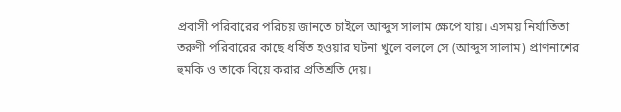প্রবাসী পরিবারের পরিচয় জানতে চাইলে আব্দুস সালাম ক্ষেপে যায়। এসময় নির্যাতিতা তরুণী পরিবারের কাছে ধর্ষিত হওয়ার ঘটনা খুলে বললে সে (আব্দুস সালাম) প্রাণনাশের হুমকি ও তাকে বিয়ে করার প্রতিশ্রতি দেয়।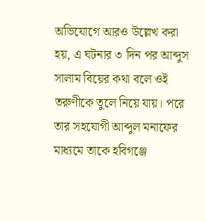অভিযোগে আরও উল্লেখ করা হয়, এ ঘটনার ৩ দিন পর আব্দুস সালাম বিয়ের কথা বলে ওই তরুণীকে তুলে নিয়ে যায়। পরে তার সহযোগী আব্দুল মনাফের মাধ্যমে তাকে হবিগঞ্জে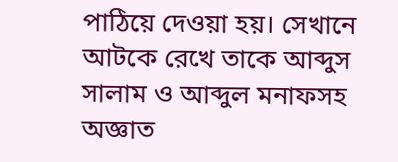পাঠিয়ে দেওয়া হয়। সেখানে আটকে রেখে তাকে আব্দুস সালাম ও আব্দুল মনাফসহ অজ্ঞাত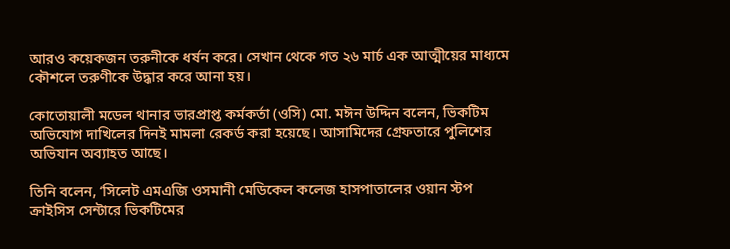আরও কয়েকজন তরুনীকে ধর্ষন করে। সেখান থেকে গত ২৬ মার্চ এক আত্মীয়ের মাধ্যমে কৌশলে তরুণীকে উদ্ধার করে আনা হয়।

কোতোয়ালী মডেল থানার ভারপ্রাপ্ত কর্মকর্তা (ওসি) মো. মঈন উদ্দিন বলেন, ভিকটিম অভিযোগ দাখিলের দিনই মামলা রেকর্ড করা হয়েছে। আসামিদের গ্রেফতারে পুলিশের অভিযান অব্যাহত আছে।

তিনি বলেন, ‘সিলেট এমএজি ওসমানী মেডিকেল কলেজ হাসপাতালের ওয়ান স্টপ ক্রাইসিস সেন্টারে ভিকটিমের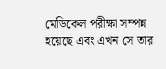মেডিকেল পরীক্ষা সম্পন্ন হয়েছে এবং এখন সে তার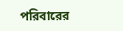পরিবারের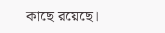কাছে রয়েছে।